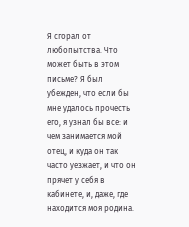Я сгорал от любопытства. Что может быть в этом письме? Я был убежден, что если бы мне удалось прочесть его, я узнал бы все: и чем занимается мой отец, и куда он так часто уезжает, и что он прячет у себя в кабинете, и, даже, где находится моя родина.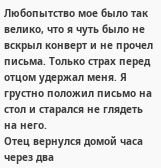Любопытство мое было так велико, что я чуть было не вскрыл конверт и не прочел письма. Только страх перед отцом удержал меня. Я грустно положил письмо на стол и старался не глядеть на него.
Отец вернулся домой часа через два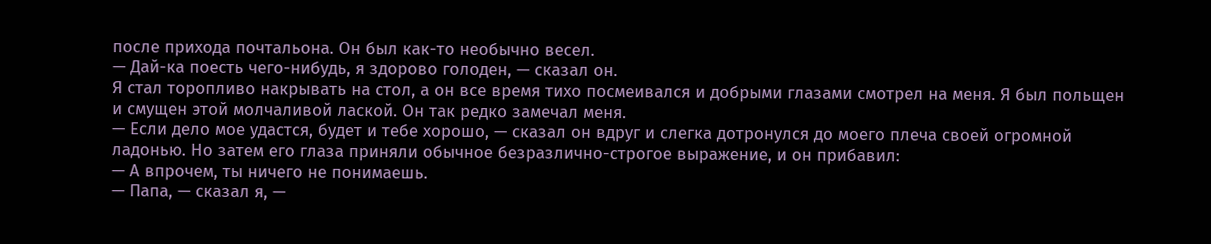после прихода почтальона. Он был как-то необычно весел.
— Дай-ка поесть чего-нибудь, я здорово голоден, — сказал он.
Я стал торопливо накрывать на стол, а он все время тихо посмеивался и добрыми глазами смотрел на меня. Я был польщен и смущен этой молчаливой лаской. Он так редко замечал меня.
— Если дело мое удастся, будет и тебе хорошо, — сказал он вдруг и слегка дотронулся до моего плеча своей огромной ладонью. Но затем его глаза приняли обычное безразлично-строгое выражение, и он прибавил:
— А впрочем, ты ничего не понимаешь.
— Папа, — сказал я, —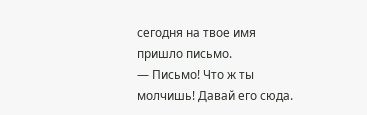сегодня на твое имя пришло письмо.
— Письмо! Что ж ты молчишь! Давай его сюда.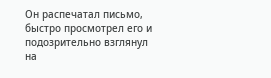Он распечатал письмо, быстро просмотрел его и подозрительно взглянул на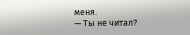меня.
— Ты не читал?